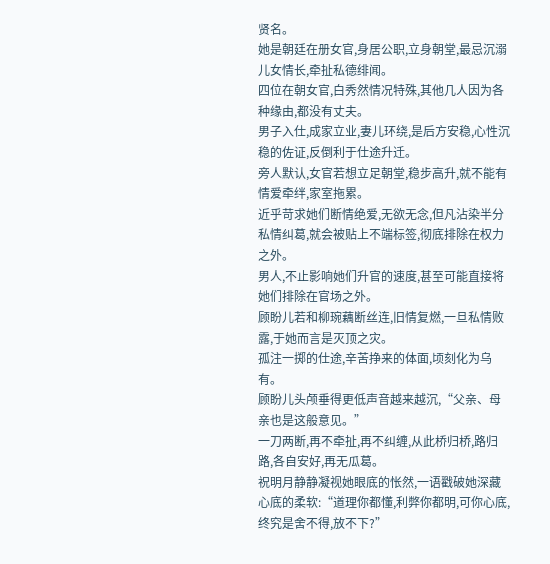贤名。
她是朝廷在册女官,身居公职,立身朝堂,最忌沉溺儿女情长,牵扯私德绯闻。
四位在朝女官,白秀然情况特殊,其他几人因为各种缘由,都没有丈夫。
男子入仕,成家立业,妻儿环绕,是后方安稳,心性沉稳的佐证,反倒利于仕途升迁。
旁人默认,女官若想立足朝堂,稳步高升,就不能有情爱牵绊,家室拖累。
近乎苛求她们断情绝爱,无欲无念,但凡沾染半分私情纠葛,就会被贴上不端标签,彻底排除在权力之外。
男人,不止影响她们升官的速度,甚至可能直接将她们排除在官场之外。
顾盼儿若和柳琬藕断丝连,旧情复燃,一旦私情败露,于她而言是灭顶之灾。
孤注一掷的仕途,辛苦挣来的体面,顷刻化为乌有。
顾盼儿头颅垂得更低声音越来越沉,“父亲、母亲也是这般意见。”
一刀两断,再不牵扯,再不纠缠,从此桥归桥,路归路,各自安好,再无瓜葛。
祝明月静静凝视她眼底的怅然,一语戳破她深藏心底的柔软:“道理你都懂,利弊你都明,可你心底,终究是舍不得,放不下?”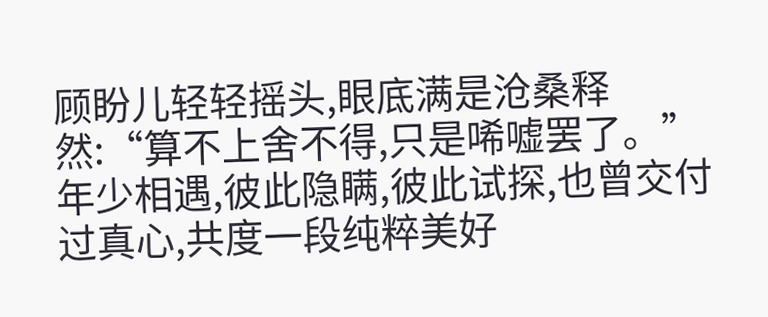顾盼儿轻轻摇头,眼底满是沧桑释然:“算不上舍不得,只是唏嘘罢了。”
年少相遇,彼此隐瞒,彼此试探,也曾交付过真心,共度一段纯粹美好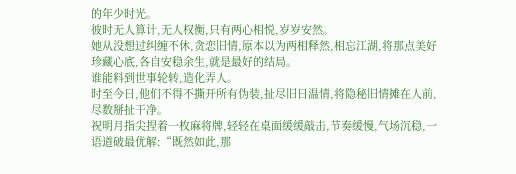的年少时光。
彼时无人算计,无人权衡,只有两心相悦,岁岁安然。
她从没想过纠缠不休,贪恋旧情,原本以为两相释然,相忘江湖,将那点美好珍藏心底,各自安稳余生,就是最好的结局。
谁能料到世事轮转,造化弄人。
时至今日,他们不得不撕开所有伪装,扯尽旧日温情,将隐秘旧情摊在人前,尽数掰扯干净。
祝明月指尖捏着一枚麻将牌,轻轻在桌面缓缓敲击,节奏缓慢,气场沉稳,一语道破最优解:“既然如此,那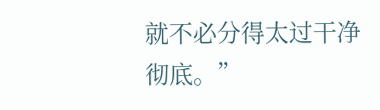就不必分得太过干净彻底。”